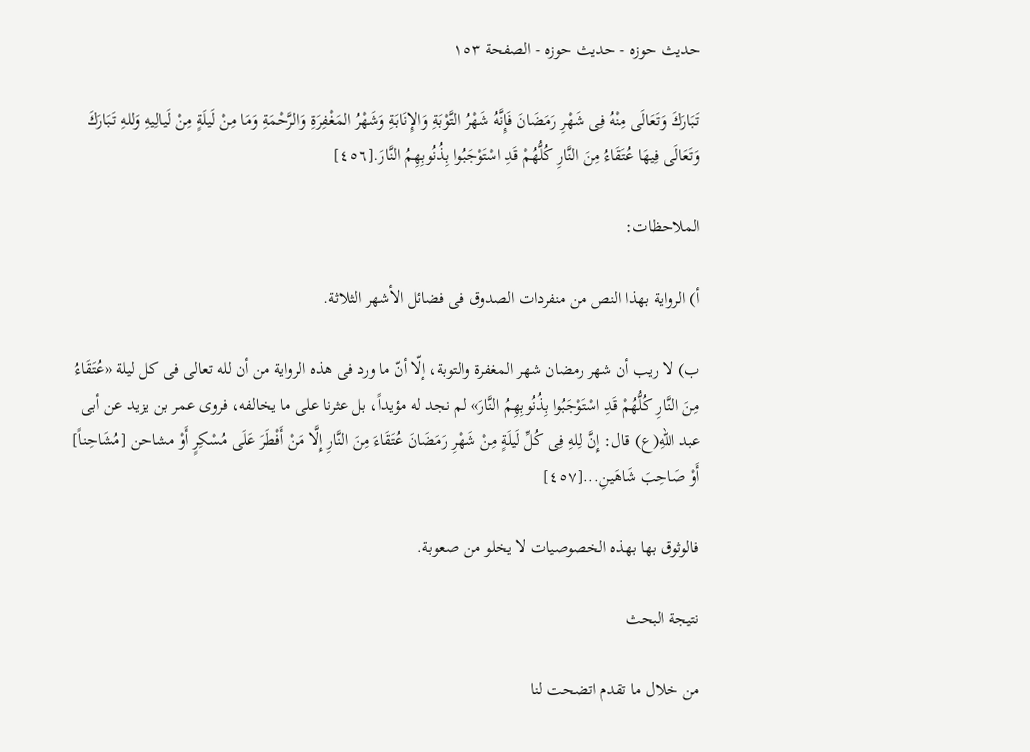حدیث حوزه - حدیث حوزه - الصفحة ١٥٣

تَبَارَكَ وَتَعَالَى مِنْهُ فِی شَهْرِ رَمَضَانَ فَإِنَّهُ شَهْرُ التَّوْبَةِ وَالإِنَابَةِ وَشَهْرُ المَغْفِرَةِ وَالرَّحْمَةِ وَمَا مِنْ لَیلَةٍ مِنْ لَیالِیهِ وَللهِ تَبَارَكَ وَتَعَالَى فِیهَا عُتَقَاءُ مِنَ النَّارِ كُلُّهُمْ قَدِ اسْتَوْجَبُوا بِذُنُوبِهِمُ النَّارَ.[٤٥٦]

الملاحظات:

أ) الروایة بهذا النص من منفردات الصدوق فی فضائل الأشهر الثلاثة.

ب) لا ریب أن شهر رمضان شهر المغفرة والتوبة، إلّا أنّ ما ورد فی هذه الروایة من أن لله تعالی فی كل لیلة «عُتَقَاءُ مِنَ النَّارِ كُلُّهُمْ قَدِ اسْتَوْجَبُوا بِذُنُوبِهِمُ النَّارَ» لم نجد له مؤیداً، بل عثرنا علی ما یخالفه، فروی عمر بن یزید عن أبی عبد اللهِ(ع) قال: إِنَّ لِلهِ فِی كُلِّ لَیلَةٍ مِنْ شَهْرِ رَمَضَانَ عُتَقَاءَ مِنَ‌ النَّارِ إِلَّا مَنْ أَفْطَرَ عَلَى مُسْكِرٍ أَوْ مشاحن [مُشَاحِناً] أَوْ صَاحِبَ شَاهَینِ...[٤٥٧]

فالوثوق بها بهذه الخصوصیات لا یخلو من صعوبة.

نتیجة البحث

من خلال ما تقدم اتضحت لنا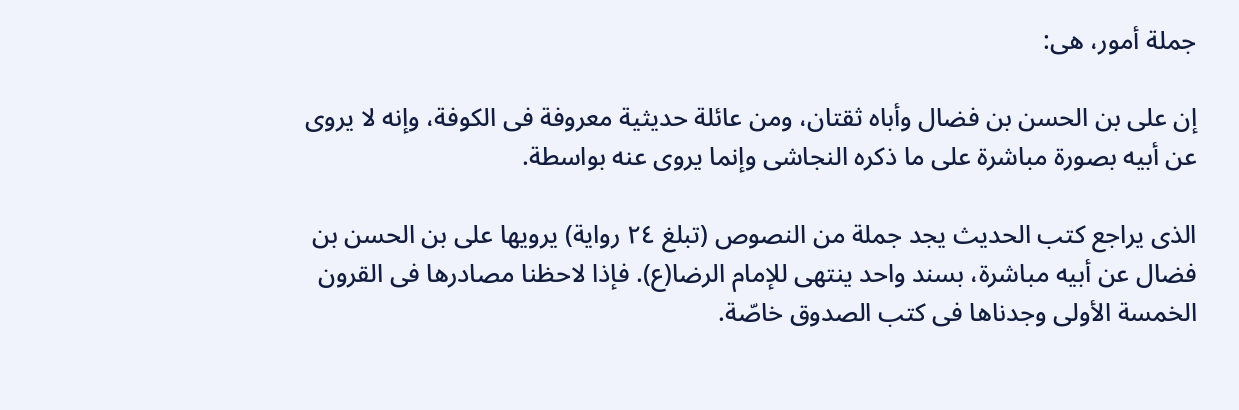جملة أمور، هی:

إن علی بن الحسن بن فضال وأباه ثقتان، ومن عائلة حدیثیة معروفة فی الكوفة، وإنه لا یروی عن أبیه بصورة مباشرة علی ما ذكره النجاشی وإنما یروی عنه بواسطة.

الذی یراجع كتب الحدیث یجد جملة من النصوص (تبلغ ٢٤ روایة) یرویها علی بن الحسن بن فضال عن أبیه مباشرة، بسند واحد ینتهی للإمام الرضا(ع). فإذا لاحظنا مصادرها فی القرون الخمسة الأولی وجدناها فی كتب الصدوق خاصّة.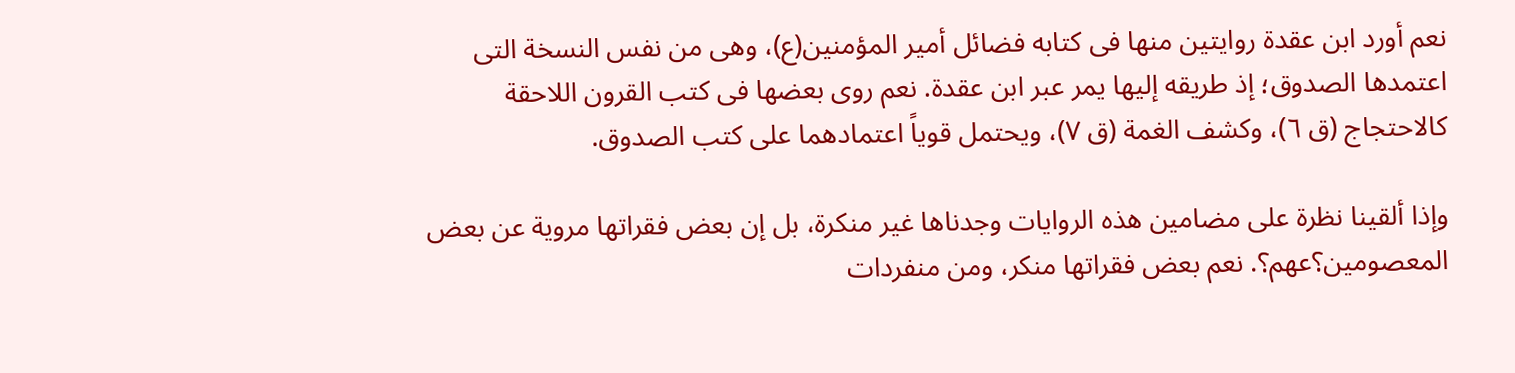نعم أورد ابن عقدة روایتین منها فی كتابه فضائل أمیر المؤمنین(ع)، وهی من نفس النسخة التی اعتمدها الصدوق؛ إذ طریقه إلیها یمر عبر ابن عقدة. نعم روی بعضها فی كتب القرون اللاحقة كالاحتجاج (ق ٦)، وكشف الغمة (ق ٧)، ویحتمل قویاً اعتمادهما على كتب الصدوق.

وإذا ألقینا نظرة علی مضامین هذه الروایات وجدناها غیر منكرة، بل إن بعض فقراتها مرویة عن بعض المعصومین؟عهم؟. نعم بعض فقراتها منكر، ومن منفردات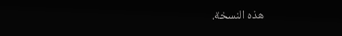هذه النسخة.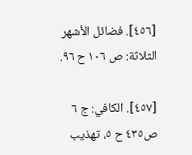[٤٥٦]. فضائل الأشهر الثلاثة: ص ١٠٦ ح ٩٦.

[٤٥٧]. الكافي: ج ٦ ص٤٣٥ ح ٥، تهذيب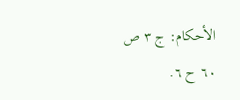الأحكام: ج ٣ ص ٦٠ ح ٦.